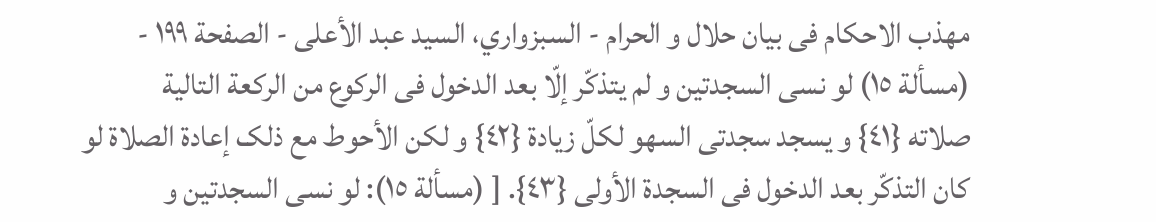مهذب الاحکام فی بیان حلال و الحرام - السبزواري، السيد عبد الأعلى - الصفحة ١٩٩ - (مسألة ١٥) لو نسی السجدتین و لم یتذکّر إلّا بعد الدخول فی الرکوع من الرکعة التالیة
صلاته {٤١} و یسجد سجدتی السهو لکلّ زیادة {٤٢} و لکن الأحوط مع ذلک إعادة الصلاة لو کان التذکّر بعد الدخول فی السجدة الأولی {٤٣}. [ (مسألة ١٥): لو نسی السجدتین و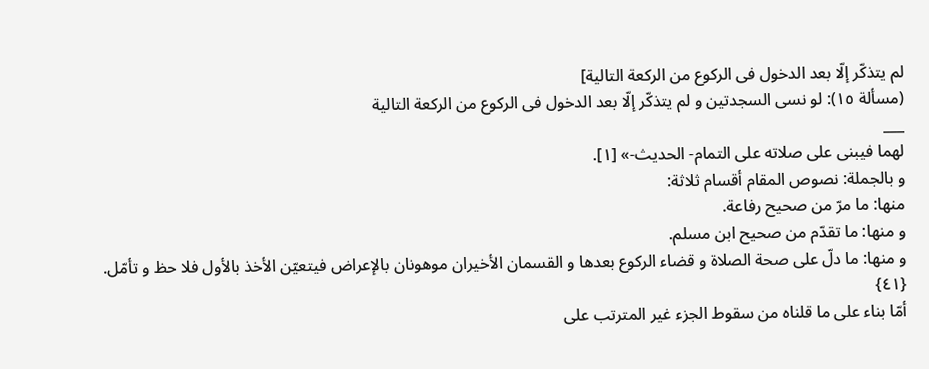لم یتذکّر إلّا بعد الدخول فی الرکوع من الرکعة التالیة]
(مسألة ١٥): لو نسی السجدتین و لم یتذکّر إلّا بعد الدخول فی الرکوع من الرکعة التالیة
___
لهما فیبنی علی صلاته علی التمام- الحدیث-» [١].
و بالجملة: نصوص المقام أقسام ثلاثة:
منها: ما مرّ من صحیح رفاعة.
و منها: ما تقدّم من صحیح ابن مسلم.
و منها: ما دلّ علی صحة الصلاة و قضاء الرکوع بعدها و القسمان الأخیران موهونان بالإعراض فیتعیّن الأخذ بالأول فلا حظ و تأمّل.
{٤١}
أمّا بناء علی ما قلناه من سقوط الجزء غیر المترتب علی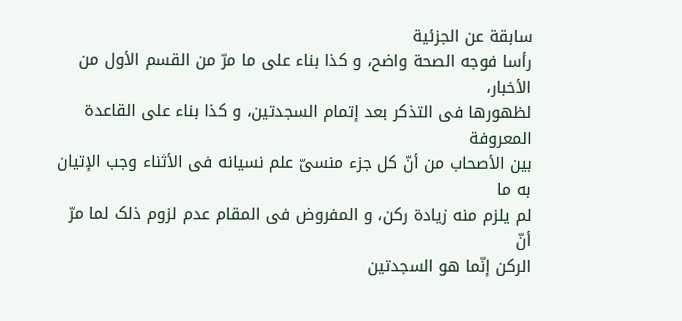سابقة عن الجزئیة
رأسا فوجه الصحة واضح، و کذا بناء علی ما مرّ من القسم الأول من الأخبار،
لظهورها فی التذکر بعد إتمام السجدتین، و کذا بناء علی القاعدة المعروفة
بین الأصحاب من أنّ کل جزء منسیّ علم نسیانه فی الأثناء وجب الإتیان به ما
لم یلزم منه زیادة رکن، و المفروض فی المقام عدم لزوم ذلک لما مرّ أنّ
الرکن إنّما هو السجدتین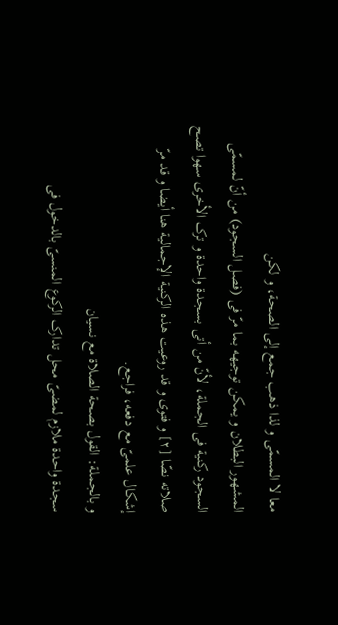معا لا المسمّی و لذا ذهب جمع إلی الصحة، و لکن
المشهور البطلان و یمکن توجیهه بما مرّ فی (فصل السجود) من أنّ لمسمّی
السجود رکنیة فی الجملة، لأنّ من أتی بسجدة واحدة و ترک الأخری سهوا تصح
صلاته نصّا [٢] و فتوی و قد روعیت هذه الرکنیة الإجمالیة هنا أیضا و قد مرّ
إشکال علمیّ مع دفعه، فراجع.
و بالجملة: القول بصحة الصلاة مع نسیان
سجدة واحدة ملازم لمضیّ محل تدارک الرکوع المنسیّ بالدخول فی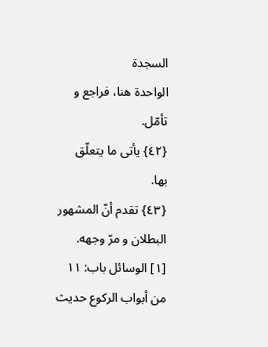السجدة
الواحدة هنا، فراجع و تأمّل.
{٤٢} یأتی ما یتعلّق بها.
{٤٣} تقدم أنّ المشهور البطلان و مرّ وجهه.
[١] الوسائل باب: ١١ من أبواب الرکوع حدیث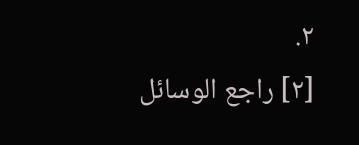٢.
[٢] راجع الوسائل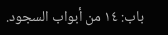باب: ١٤ من أبواب السجود.